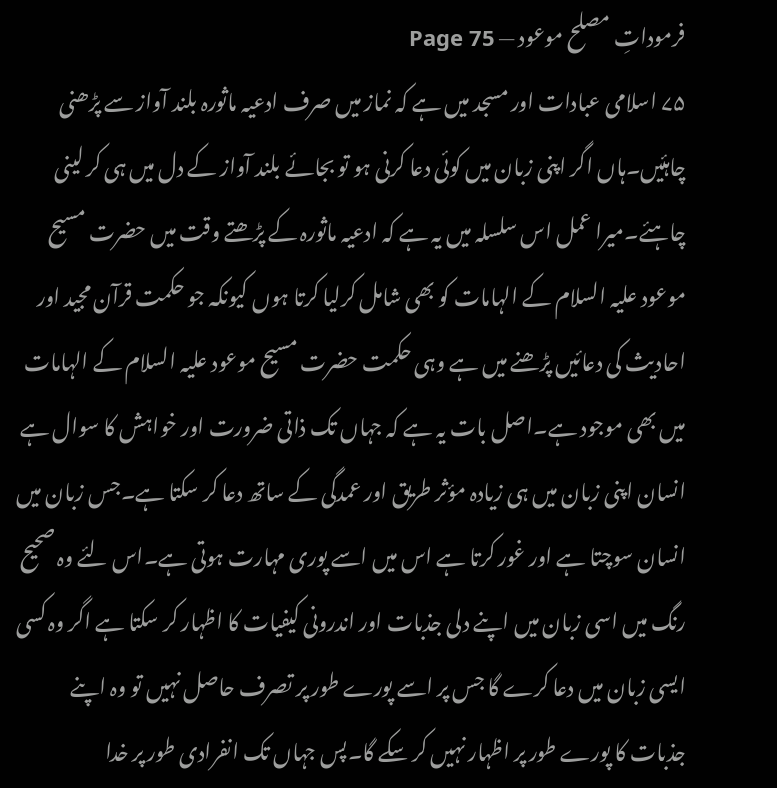فرموداتِ مصلح موعود — Page 75
۷۵ اسلامی عبادات اور مسجد میں ہے کہ نماز میں صرف ادعیہ ماثورہ بلند آواز سے پڑھنی چاہئیں۔ہاں اگر اپنی زبان میں کوئی دعا کرنی ہو تو بجائے بلند آواز کے دل میں ہی کر لینی چاہئے۔میرا عمل اس سلسلہ میں یہ ہے کہ ادعیہ ماثورہ کے پڑھتے وقت میں حضرت مسیح موعود علیہ السلام کے الہامات کو بھی شامل کرلیا کرتا ہوں کیونکہ جو حکمت قرآن مجید اور احادیث کی دعائیں پڑھنے میں ہے وہی حکمت حضرت مسیح موعود علیہ السلام کے الہامات میں بھی موجود ہے۔اصل بات یہ ہے کہ جہاں تک ذاتی ضرورت اور خواہش کا سوال ہے انسان اپنی زبان میں ہی زیادہ مؤثر طریق اور عمدگی کے ساتھ دعا کر سکتا ہے۔جس زبان میں انسان سوچتا ہے اور غور کرتا ہے اس میں اسے پوری مہارت ہوتی ہے۔اس لئے وہ صحیح رنگ میں اسی زبان میں اپنے دلی جذبات اور اندرونی کیفیات کا اظہار کر سکتا ہے اگر وہ کسی ایسی زبان میں دعا کرے گا جس پر اسے پورے طور پر تصرف حاصل نہیں تو وہ اپنے جذبات کا پورے طور پر اظہار نہیں کر سکے گا۔پس جہاں تک انفرادی طور پر خدا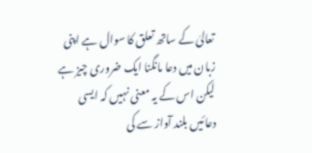تعالیٰ کے ساتھ تعلق کا سوال ہے اپنی زبان میں دعا مانگنا ایک ضروری چیز ہے لیکن اس کے یہ معنی نہیں کہ ایسی دعائیں بلند آواز سے کی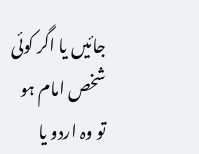جائیں یا اگر کوئی شخص امام ہو تو وہ اردو یا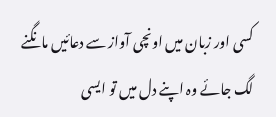کسی اور زبان میں اونچی آواز سے دعائیں مانگنے لگ جائے وہ اپنے دل میں تو ایسی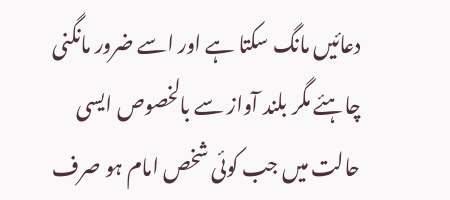دعائیں مانگ سکتا ہے اور اسے ضرور مانگنی چاہئے مگر بلند آواز سے بالخصوص ایسی حالت میں جب کوئی شخص امام ہو صرف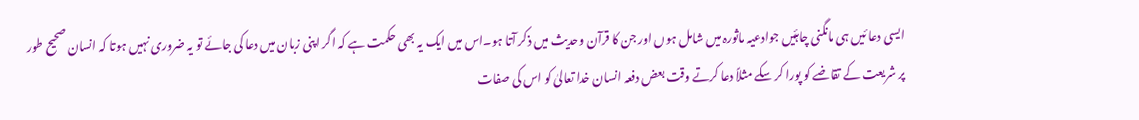ایسی دعا ئیں ہی مانگنی چاہئیں جوادعیہ ماثورہ میں شامل ہوں اور جن کا قرآن وحدیث میں ذکر آتا ہو۔اس میں ایک یہ بھی حکمت ہے کہ اگر اپنی زبان میں دعا کی جائے تو یہ ضروری نہیں ہوتا کہ انسان صحیح طور پر شریعت کے تقاضے کو پورا کر سکے مثلاً دعا کرتے وقت بعض دفعہ انسان خدا تعالیٰ کو اس کی صفات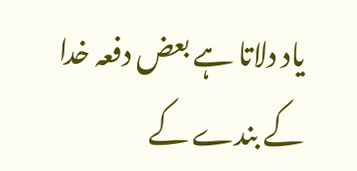یاد دلاتا ہے بعض دفعہ خدا کے بندے کے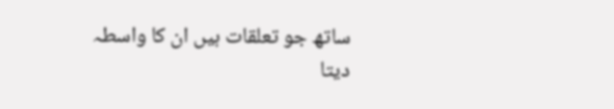ساتھ جو تعلقات ہیں ان کا واسطہ دیتا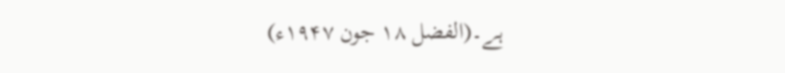ہے۔(الفضل ۱۸ جون ۱۹۴۷ء)